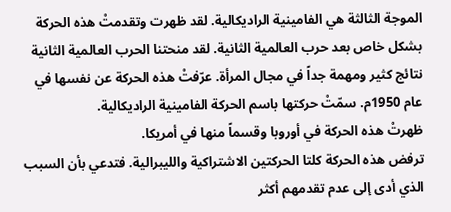الموجة الثالثة هي الفامينية الراديكالية. لقد ظهرت وتقدمتْ هذه الحركة بشكل خاص بعد حرب العالمية الثانية. لقد منحتنا الحرب العالمية الثانية نتائج كثير ومهمة جداً في مجال المرأة. عرّفتْ هذه الحركة عن نفسها في عام 1950م. سمّتْ حركتها باسم الحركة الفامينية الراديكالية.
ظهرتْ هذه الحركة في أوروبا وقسماً منها في أمريكا.
ترفض هذه الحركة كلتا الحركتين الاشتراكية والليبرالية. فتدعي بأن السبب الذي أدى إلى عدم تقدمهم أكثر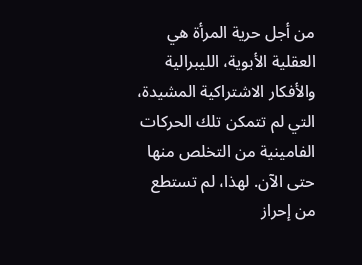من أجل حرية المرأة هي العقلية الأبوية، الليبرالية والأفكار الاشتراكية المشيدة، التي لم تتمكن تلك الحركات الفامينية من التخلص منها حتى الآن. لهذا، لم تستطع من إحراز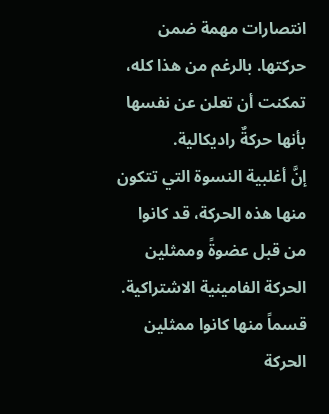انتصارات مهمة ضمن حركتها. بالرغم من هذا كله، تمكنت أن تعلن عن نفسها بأنها حركةٌ راديكالية.
إنَّ أغلبية النسوة التي تتكون منها هذه الحركة، قد كانوا من قبل عضوةً وممثلين الحركة الفامينية الاشتراكية. قسماً منها كانوا ممثلين الحركة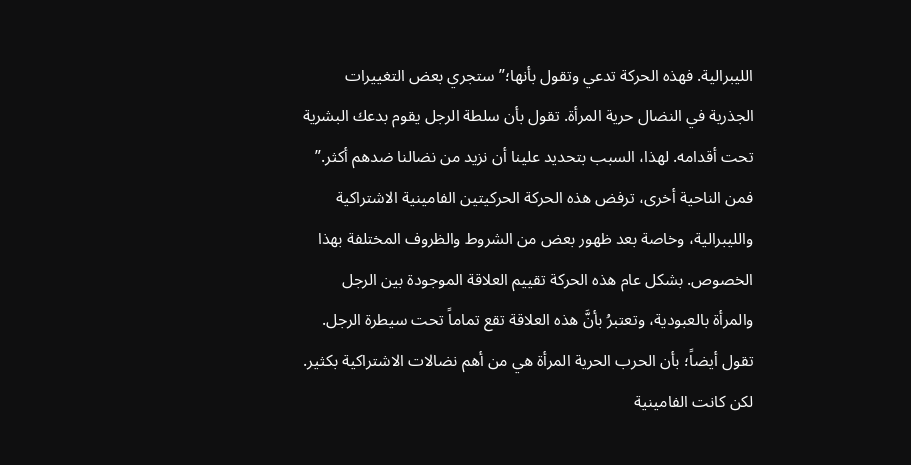الليبرالية. فهذه الحركة تدعي وتقول بأنها؛”ستجري بعض التغييرات الجذرية في النضال حرية المرأة. تقول بأن سلطة الرجل يقوم بدعك البشرية تحت أقدامه. لهذا، السبب بتحديد علينا أن نزيد من نضالنا ضدهم أكثر.” فمن الناحية أخرى، ترفض هذه الحركة الحركيتين الفامينية الاشتراكية والليبرالية، وخاصة بعد ظهور بعض من الشروط والظروف المختلفة بهذا الخصوص. بشكل عام هذه الحركة تقييم العلاقة الموجودة بين الرجل والمرأة بالعبودية، وتعتبرُ بأنَّ هذه العلاقة تقع تماماً تحت سيطرة الرجل.
تقول أيضاً؛ بأن الحرب الحرية المرأة هي من أهم نضالات الاشتراكية بكثير. لكن كانت الفامينية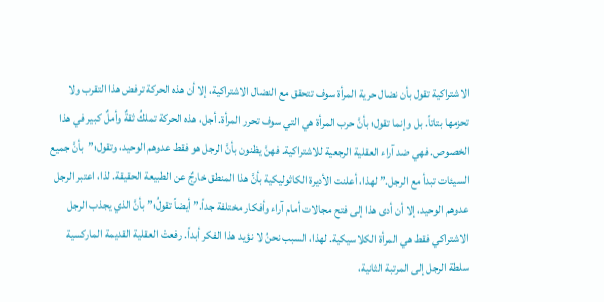الاشتراكية تقول بأن نضال حرية المرأة سوف تتحقق مع النضال الاشتراكية، إلا أن هذه الحركة ترفض هذا التقرب ولا تحزمها بتاتاً. بل وإنما تقول؛ بأنَّ حرب المرأة هي التي سوف تحرر المرأة. أجل، هذه الحركة تملكُ ثقةٌ وأملٌ كبير في هذا الخصوص. فهي ضد آراء العقلية الرجعية للاشتراكية. فهنَّ يظنون بأنَّ الرجل هو فقط عدوهم الوحيد، وتقول؛”بأنَّ جميع السيئات تبدأ مع الرجل.” لهذا، أعلنت الأديرة الكاثوليكية بأنَّ هذا المنطق خارجٌ عن الطبيعة الحقيقة. لذا، اعتبر الرجل عدوهم الوحيد، إلا أن أدى هذا إلى فتح مجالات أمام آراء وأفكار مختلفة جداً.” أيضاً تقولُ؛” بأنَّ الذي يجذب الرجل الاشتراكي فقط هي المرأة الكلاسيكية. لهذا، السبب نحنُ لا نؤيد هذا الفكر أبداً. رفعتْ العقلية القديمة الماركسية سلطة الرجل إلى المرتبة الثانية،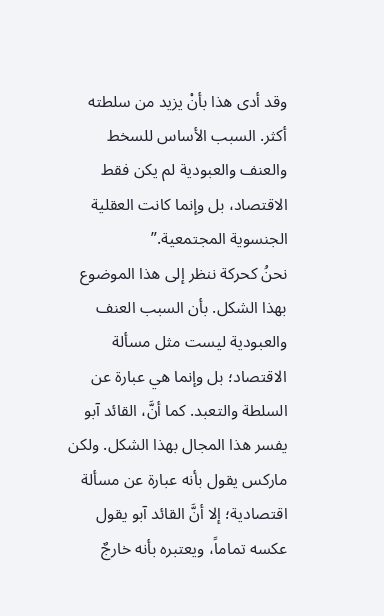وقد أدى هذا بأنْ يزيد من سلطته أكثر. السبب الأساس للسخط والعنف والعبودية لم يكن فقط الاقتصاد، بل وإنما كانت العقلية الجنسوية المجتمعية.”
نحنُ كحركة ننظر إلى هذا الموضوع بهذا الشكل. بأن السبب العنف والعبودية ليست مثل مسألة الاقتصاد؛ بل وإنما هي عبارة عن السلطة والتعبد. كما أنَّ، القائد آبو يفسر هذا المجال بهذا الشكل. ولكن ماركس يقول بأنه عبارة عن مسألة اقتصادية؛ إلا أنَّ القائد آبو يقول عكسه تماماً، ويعتبره بأنه خارجٌ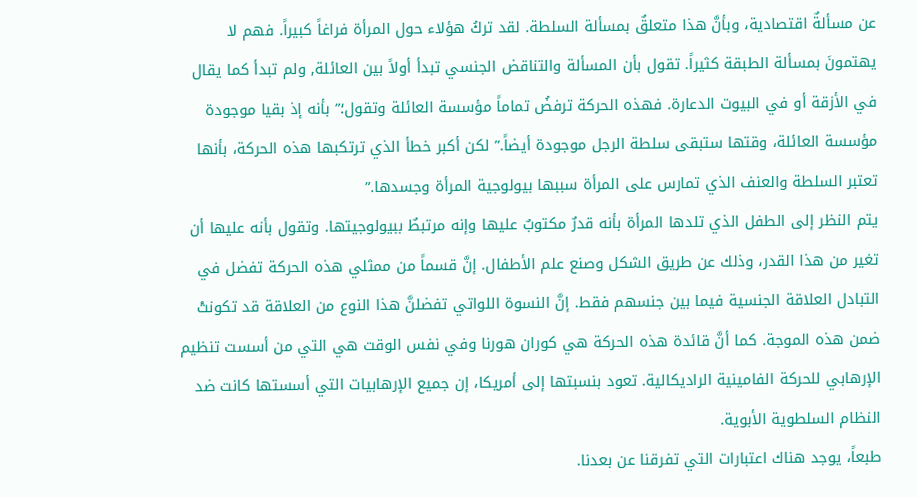عن مسألةٌ اقتصادية، وبأنَّ هذا متعلقٌ بمسألة السلطة. لقد تركُ هؤلاء حول المرأة فراغاً كبيراً. فهم لا يهتمونَ بمسألة الطبقة كثيراً. تقول بأن المسألة والتناقض الجنسي تبدأ أولاً بين العائلة, ولم تبدأ كما يقال في الأزقة أو في البيوت الدعارة. فهذه الحركة ترفضُ تماماً مؤسسة العائلة وتقول؛” بأنه إذ بقيا موجودة مؤسسة العائلة، وقتها ستبقى سلطة الرجل موجودة أيضاً.” لكن أكبر خطأ الذي ترتكبها هذه الحركة، بأنها تعتبر السلطة والعنف الذي تمارس على المرأة سببها بيولوجية المرأة وجسدها.”
يتم النظر إلى الطفل الذي تلدها المرأة بأنه قدرٌ مكتوبٌ عليها وإنه مرتبطٌ ببيولوجيتها. وتقول بأنه عليها أن تغير من هذا القدر، وذلك عن طريق الشكل وصنع علم الأطفال. إنَّ قسماً من ممثلي هذه الحركة تفضل في التبادل العلاقة الجنسية فيما بين جنسهم فقط. إنَّ النسوة اللواتي تفضلنَّ هذا النوع من العلاقة قد تكونتْ ضمن هذه الموجة. كما أنَّ قائدة هذه الحركة هي كوران هورنا وفي نفس الوقت هي التي من أسست تنظيم الإرهابي للحركة الفامينية الراديكالية. تعود بنسبتها إلى أمريكا، إن جميع الإرهابيات التي أسستها كانت ضد النظام السلطوية الأبوية.
طبعاً، يوجد هناك اعتبارات التي تفرقنا عن بعدنا.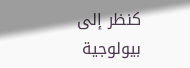كنظر إلى بيولوجية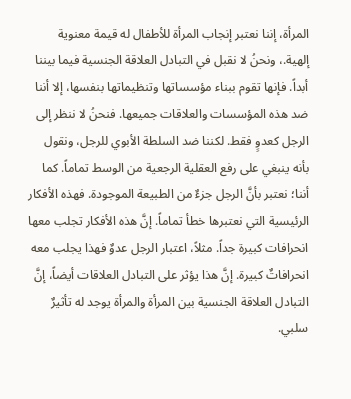المرأة، إننا نعتبر إنجاب المرأة للأطفال له قيمة معنوية إلهية.، ونحنُ لا نقبل في التبادل العلاقة الجنسية فيما بيننا أبداً. فإنها تقوم ببناء مؤسساتها وتنظيماتها بنفسها، إلا أننا ضد هذه المؤسسات والعلاقات جميعها. فنحنُ لا ننظر إلى الرجل كعدوٍ فقط. لكننا ضد السلطة الأبوي للرجل، ونقول بأنه ينبغي على رفع العقلية الرجعية من الوسط تماماً. كما أننا؛ نعتبر بأنَّ الرجل جزءٌ من الطبيعة الموجودة. فهذه الأفكار الرئيسية التي نعتبرها خطأ تماماً. إنَّ هذه الأفكار تجلب معها انحرافات كبيرة جداً. مثلاً، اعتبار الرجل عدوٌ فهذا يجلب معه انحرافاتٌ كبيرة. إنَّ هذا يؤثر على التبادل العلاقات أيضاً، إنَّ التبادل العلاقة الجنسية بين المرأة والمرأة يوجد له تأثيرٌ سلبي.